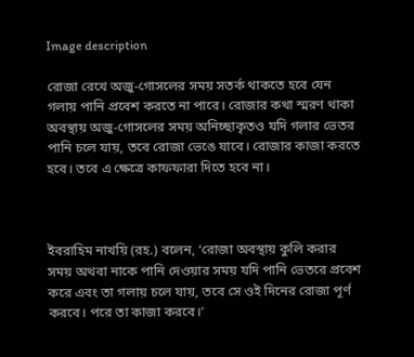Image description

রোজা রেখে অজু-গোসলের সময় সতর্ক থাকতে হবে যেন গলায় পানি প্রবেশ করতে না পারে। রোজার কথা স্মরণ থাকা অবস্থায় অজু-গোসলের সময় অনিচ্ছাকৃতও যদি গলার ভেতর পানি চলে যায়, তবে রোজা ভেঙে যাবে। রোজার কাজা করতে হবে। তবে এ ক্ষেত্রে কাফফারা দিতে হবে না।



ইবরাহিম নাখয়ি (রহ.) বলেন, ‘রোজা অবস্থায় কুলি করার সময় অথবা নাকে পানি দেওয়ার সময় যদি পানি ভেতরে প্রবেশ করে এবং তা গলায় চলে যায়, তবে সে ওই দিনের রোজা পূর্ণ করবে। পরে তা কাজা করবে।’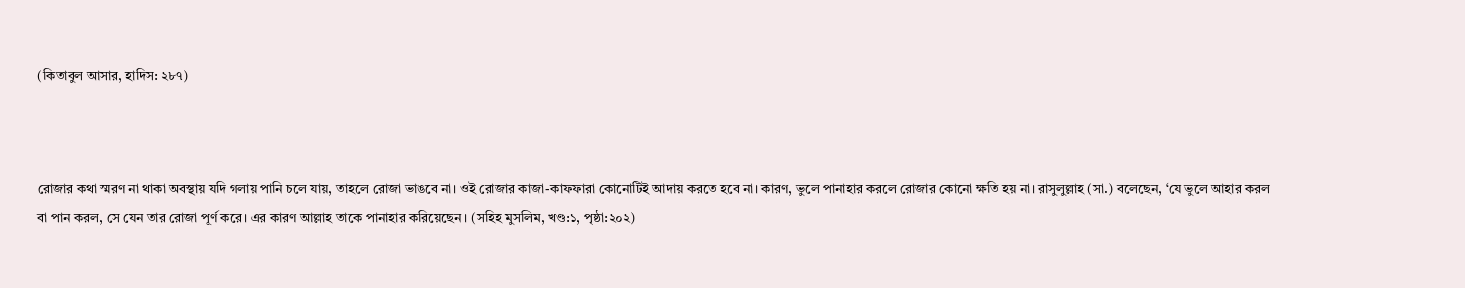(কিতাবুল আসার, হাদিস: ২৮৭)



রোজার কথা স্মরণ না থাকা অবস্থায় যদি গলায় পানি চলে যায়, তাহলে রোজা ভাঙবে না। ওই রোজার কাজা-কাফফারা কোনোটিই আদায় করতে হবে না। কারণ, ভুলে পানাহার করলে রোজার কোনো ক্ষতি হয় না। রাসুলুল্লাহ (সা.) বলেছেন, ‘যে ভুলে আহার করল বা পান করল, সে যেন তার রোজা পূর্ণ করে। এর কারণ আল্লাহ তাকে পানাহার করিয়েছেন। (সহিহ মুসলিম, খণ্ড:১, পৃষ্ঠা:২০২)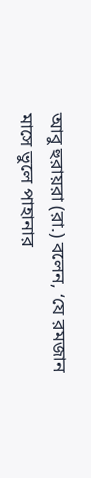আবু হুরায়রা (রা.) বলেন, ‘যে রমজান মাসে ভুলে পাহানার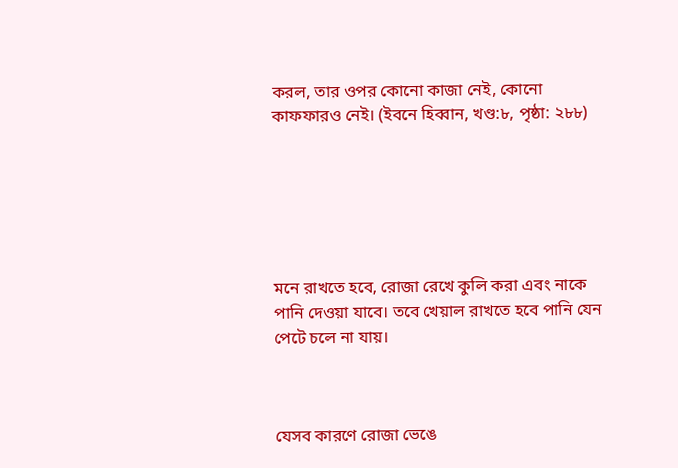করল, তার ওপর কোনো কাজা নেই, কোনো কাফফারও নেই। (ইবনে হিব্বান, খণ্ড:৮, পৃষ্ঠা: ২৮৮)






মনে রাখতে হবে, রোজা রেখে কুলি করা এবং নাকে পানি দেওয়া যাবে। তবে খেয়াল রাখতে হবে পানি যেন পেটে চলে না যায়।



যেসব কারণে রোজা ভেঙে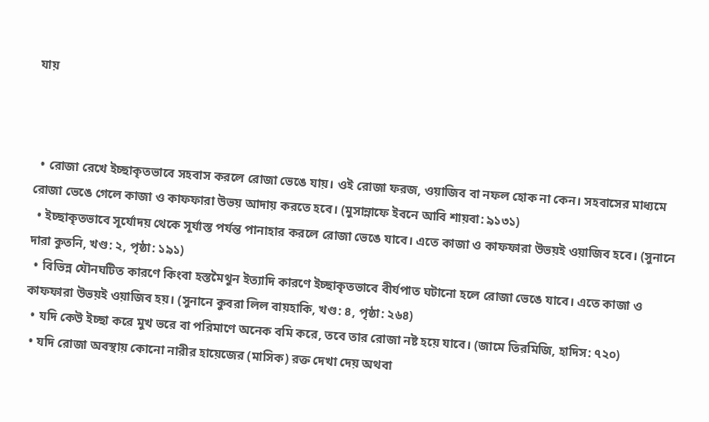যায়



  • রোজা রেখে ইচ্ছাকৃতভাবে সহবাস করলে রোজা ভেঙে যায়। ওই রোজা ফরজ, ওয়াজিব বা নফল হোক না কেন। সহবাসের মাধ্যমে রোজা ভেঙে গেলে কাজা ও কাফফারা উভয় আদায় করতে হবে। (মুসান্নাফে ইবনে আবি শায়বা: ৯১৩১)
  • ইচ্ছাকৃতভাবে সূর্যোদয় থেকে সূর্যাস্ত পর্যন্ত পানাহার করলে রোজা ভেঙে যাবে। এতে কাজা ও কাফফারা উভয়ই ওয়াজিব হবে। (সুনানে দারা কুতনি, খণ্ড: ২, পৃষ্ঠা: ১৯১)
  • বিভিন্ন যৌনঘটিত কারণে কিংবা হস্তমৈথুন ইত্যাদি কারণে ইচ্ছাকৃতভাবে বীর্যপাত ঘটানো হলে রোজা ভেঙে যাবে। এতে কাজা ও কাফফারা উভয়ই ওয়াজিব হয়। (সুনানে কুবরা লিল বায়হাকি, খণ্ড: ৪, পৃষ্ঠা: ২৬৪)
  • যদি কেউ ইচ্ছা করে মুখ ভরে বা পরিমাণে অনেক বমি করে, তবে তার রোজা নষ্ট হয়ে যাবে। (জামে তিরমিজি, হাদিস: ৭২০)
  • যদি রোজা অবস্থায় কোনো নারীর হায়েজের (মাসিক) রক্ত দেখা দেয় অথবা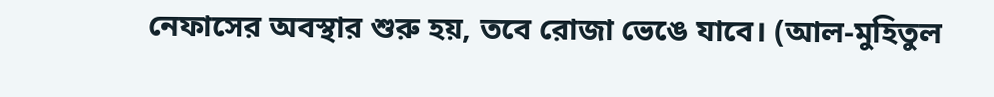নেফাসের অবস্থার শুরু হয়, তবে রোজা ভেঙে যাবে। (আল-মুহিতুল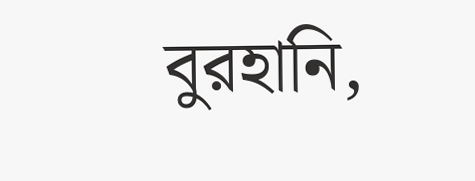বুরহানি,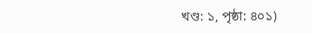খণ্ড: ১, পৃষ্ঠা: ৪০১)